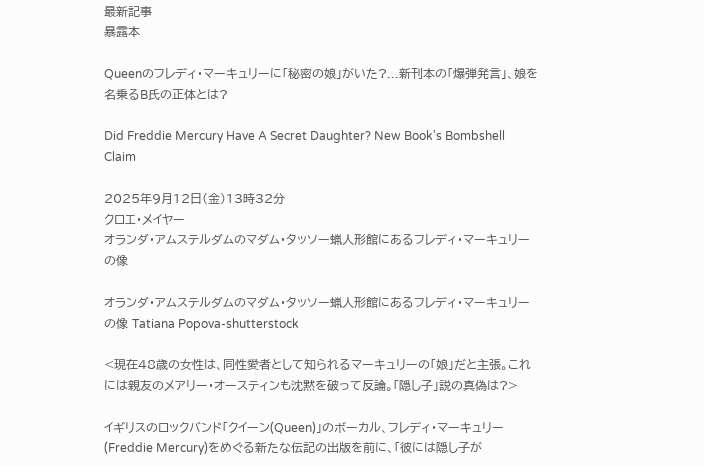最新記事
暴露本

Queenのフレディ・マーキュリーに「秘密の娘」がいた?...新刊本の「爆弾発言」、娘を名乗るB氏の正体とは?

Did Freddie Mercury Have A Secret Daughter? New Book's Bombshell Claim

2025年9月12日(金)13時32分
クロエ・メイヤー
オランダ・アムステルダムのマダム・タッソー蝋人形館にあるフレディ・マーキュリーの像

オランダ・アムステルダムのマダム・タッソー蝋人形館にあるフレディ・マーキュリーの像 Tatiana Popova-shutterstock

<現在48歳の女性は、同性愛者として知られるマーキュリーの「娘」だと主張。これには親友のメアリー・オースティンも沈黙を破って反論。「隠し子」説の真偽は?>

イギリスのロックバンド「クイーン(Queen)」のボーカル、フレディ・マーキュリー(Freddie Mercury)をめぐる新たな伝記の出版を前に、「彼には隠し子が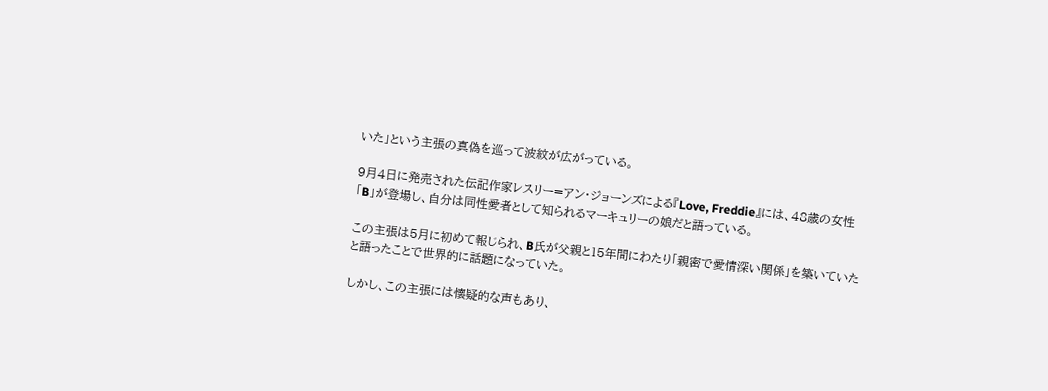いた」という主張の真偽を巡って波紋が広がっている。

9月4日に発売された伝記作家レスリー=アン・ジョーンズによる『Love, Freddie』には、48歳の女性「B」が登場し、自分は同性愛者として知られるマーキュリーの娘だと語っている。

この主張は5月に初めて報じられ、B氏が父親と15年間にわたり「親密で愛情深い関係」を築いていたと語ったことで世界的に話題になっていた。

しかし、この主張には懐疑的な声もあり、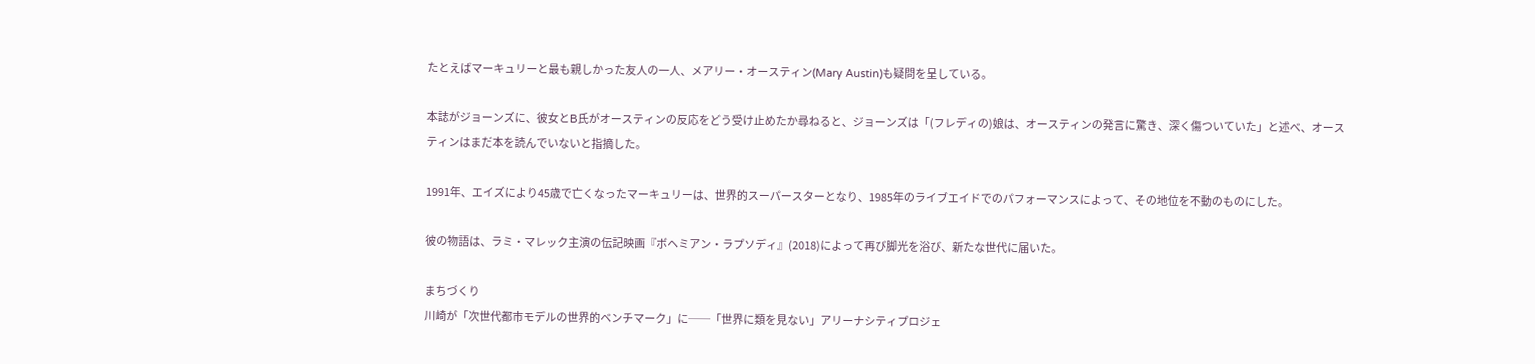たとえばマーキュリーと最も親しかった友人の一人、メアリー・オースティン(Mary Austin)も疑問を呈している。

本誌がジョーンズに、彼女とB氏がオースティンの反応をどう受け止めたか尋ねると、ジョーンズは「(フレディの)娘は、オースティンの発言に驚き、深く傷ついていた」と述べ、オースティンはまだ本を読んでいないと指摘した。

1991年、エイズにより45歳で亡くなったマーキュリーは、世界的スーパースターとなり、1985年のライブエイドでのパフォーマンスによって、その地位を不動のものにした。

彼の物語は、ラミ・マレック主演の伝記映画『ボヘミアン・ラプソディ』(2018)によって再び脚光を浴び、新たな世代に届いた。

まちづくり
川崎が「次世代都市モデルの世界的ベンチマーク」に──「世界に類を見ない」アリーナシティプロジェ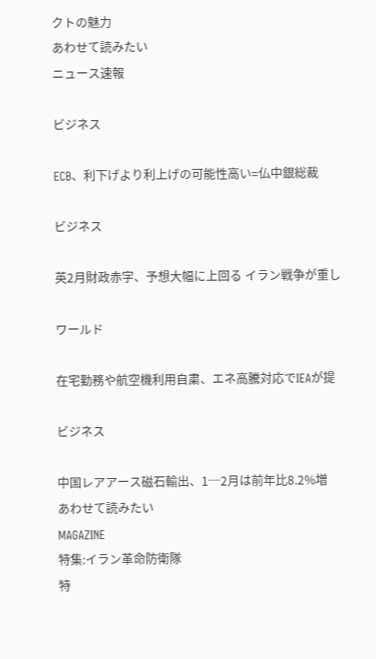クトの魅力
あわせて読みたい
ニュース速報

ビジネス

ECB、利下げより利上げの可能性高い=仏中銀総裁

ビジネス

英2月財政赤字、予想大幅に上回る イラン戦争が重し

ワールド

在宅勤務や航空機利用自粛、エネ高騰対応でIEAが提

ビジネス

中国レアアース磁石輸出、1─2月は前年比8.2%増
あわせて読みたい
MAGAZINE
特集:イラン革命防衛隊
特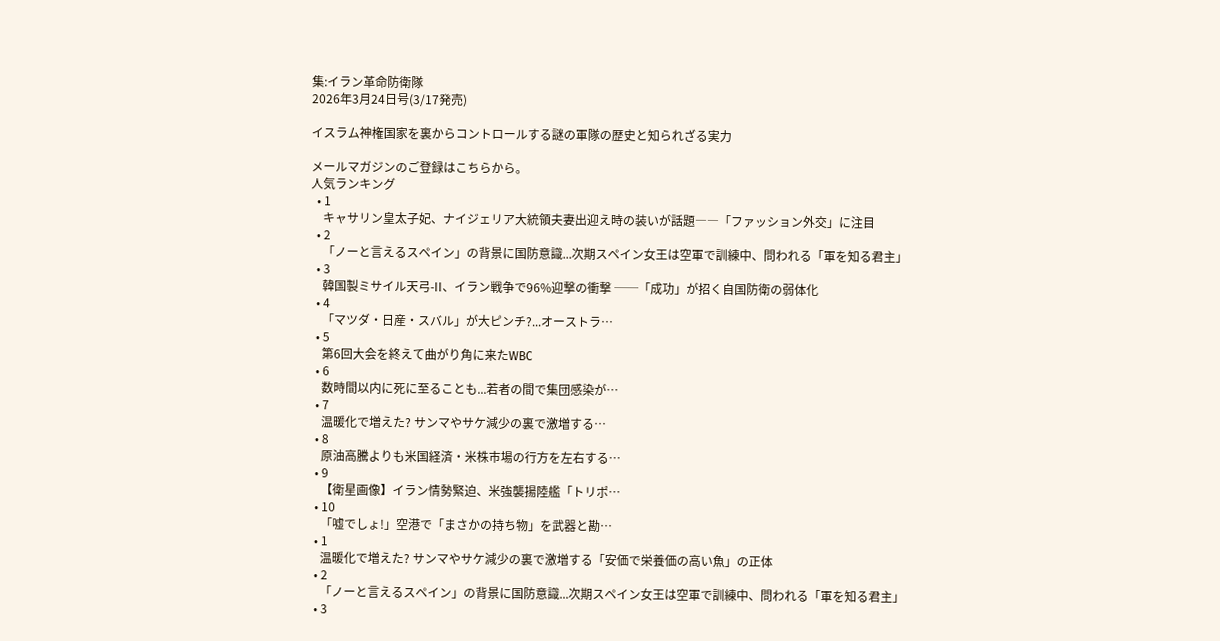集:イラン革命防衛隊
2026年3月24日号(3/17発売)

イスラム神権国家を裏からコントロールする謎の軍隊の歴史と知られざる実力

メールマガジンのご登録はこちらから。
人気ランキング
  • 1
    キャサリン皇太子妃、ナイジェリア大統領夫妻出迎え時の装いが話題――「ファッション外交」に注目
  • 2
    「ノーと言えるスペイン」の背景に国防意識...次期スペイン女王は空軍で訓練中、問われる「軍を知る君主」
  • 3
    韓国製ミサイル天弓-II、イラン戦争で96%迎撃の衝撃 ──「成功」が招く自国防衛の弱体化
  • 4
    「マツダ・日産・スバル」が大ピンチ?...オーストラ…
  • 5
    第6回大会を終えて曲がり角に来たWBC
  • 6
    数時間以内に死に至ることも...若者の間で集団感染が…
  • 7
    温暖化で増えた? サンマやサケ減少の裏で激増する…
  • 8
    原油高騰よりも米国経済・米株市場の行方を左右する…
  • 9
    【衛星画像】イラン情勢緊迫、米強襲揚陸艦「トリポ…
  • 10
    「嘘でしょ!」空港で「まさかの持ち物」を武器と勘…
  • 1
    温暖化で増えた? サンマやサケ減少の裏で激増する「安価で栄養価の高い魚」の正体
  • 2
    「ノーと言えるスペイン」の背景に国防意識...次期スペイン女王は空軍で訓練中、問われる「軍を知る君主」
  • 3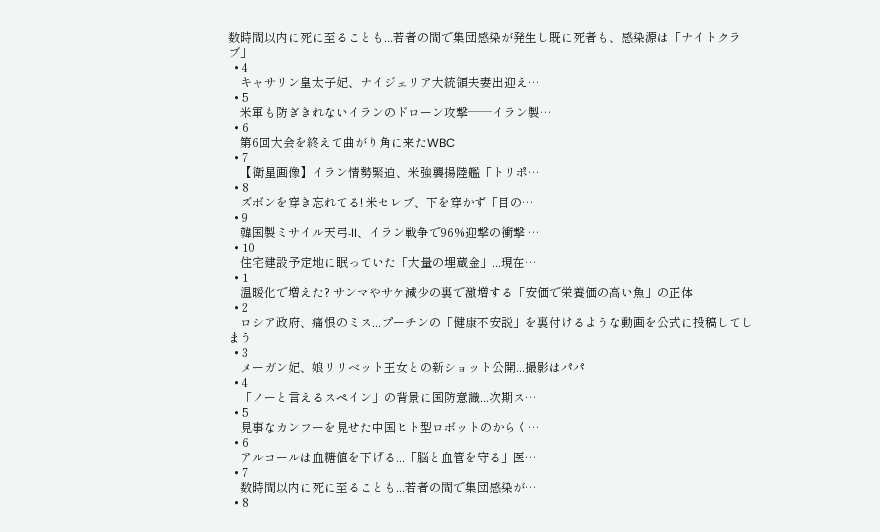数時間以内に死に至ることも...若者の間で集団感染が発生し既に死者も、感染源は「ナイトクラブ」
  • 4
    キャサリン皇太子妃、ナイジェリア大統領夫妻出迎え…
  • 5
    米軍も防ぎきれないイランのドローン攻撃──イラン製…
  • 6
    第6回大会を終えて曲がり角に来たWBC
  • 7
    【衛星画像】イラン情勢緊迫、米強襲揚陸艦「トリポ…
  • 8
    ズボンを穿き忘れてる! 米セレブ、下を穿かず「目の…
  • 9
    韓国製ミサイル天弓-II、イラン戦争で96%迎撃の衝撃 …
  • 10
    住宅建設予定地に眠っていた「大量の埋蔵金」...現在…
  • 1
    温暖化で増えた? サンマやサケ減少の裏で激増する「安価で栄養価の高い魚」の正体
  • 2
    ロシア政府、痛恨のミス...プーチンの「健康不安説」を裏付けるような動画を公式に投稿してしまう
  • 3
    メーガン妃、娘リリベット王女との新ショット公開...撮影はパパ
  • 4
    「ノーと言えるスペイン」の背景に国防意識...次期ス…
  • 5
    見事なカンフーを見せた中国ヒト型ロボットのからく…
  • 6
    アルコールは血糖値を下げる...「脳と血管を守る」医…
  • 7
    数時間以内に死に至ることも...若者の間で集団感染が…
  • 8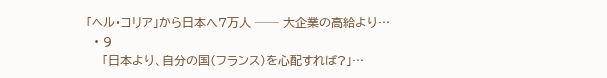「ヘル・コリア」から日本へ7万人 ── 大企業の高給より…
  • 9
    「日本より、自分の国(フランス)を心配すれば?」…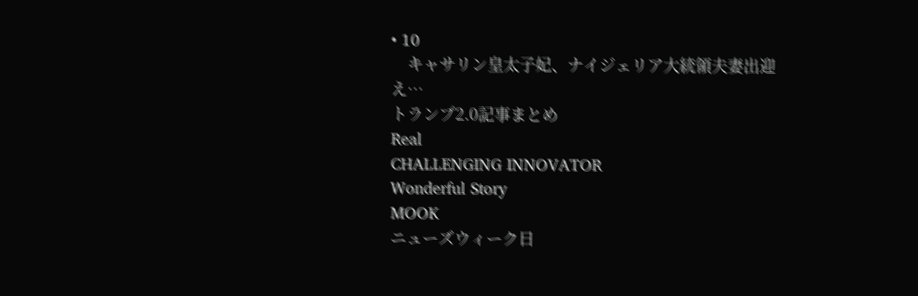• 10
    キャサリン皇太子妃、ナイジェリア大統領夫妻出迎え…
トランプ2.0記事まとめ
Real
CHALLENGING INNOVATOR
Wonderful Story
MOOK
ニューズウィーク日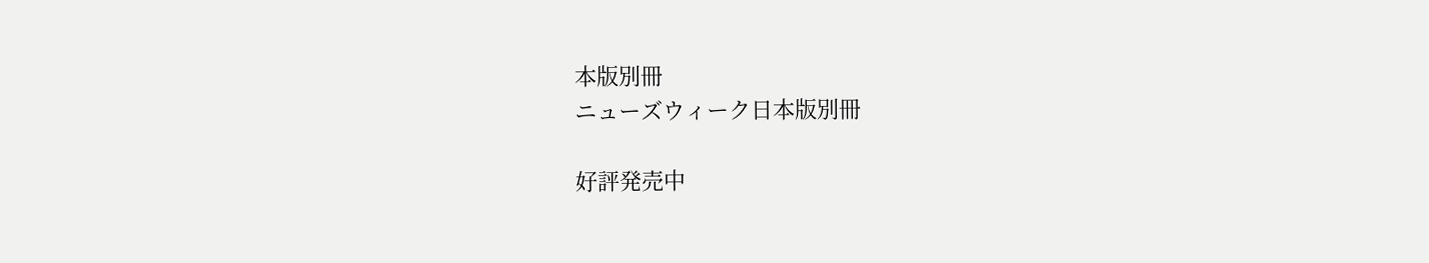本版別冊
ニューズウィーク日本版別冊

好評発売中